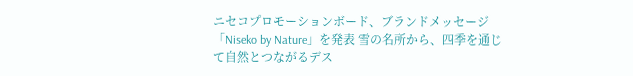ニセコプロモーションボード、ブランドメッセージ「Niseko by Nature」を発表 雪の名所から、四季を通じて自然とつながるデス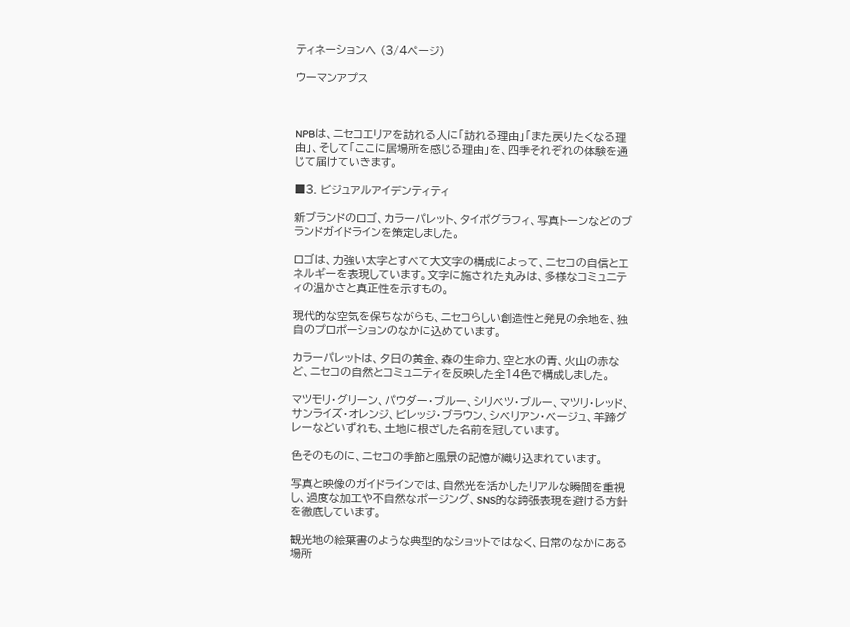ティネーションへ (3/4ページ)

ウーマンアプス



NPBは、ニセコエリアを訪れる人に「訪れる理由」「また戻りたくなる理由」、そして「ここに居場所を感じる理由」を、四季それぞれの体験を通じて届けていきます。

■3. ビジュアルアイデンティティ

新ブランドのロゴ、カラーパレット、タイポグラフィ、写真トーンなどのブランドガイドラインを策定しました。

ロゴは、力強い太字とすべて大文字の構成によって、ニセコの自信とエネルギーを表現しています。文字に施された丸みは、多様なコミュニティの温かさと真正性を示すもの。

現代的な空気を保ちながらも、ニセコらしい創造性と発見の余地を、独自のプロポーションのなかに込めています。

カラーパレットは、夕日の黄金、森の生命力、空と水の青、火山の赤など、ニセコの自然とコミュニティを反映した全14色で構成しました。

マツモリ・グリーン、パウダー・ブルー、シリベツ・ブルー、マツリ・レッド、サンライズ・オレンジ、ビレッジ・ブラウン、シベリアン・ベージュ、羊蹄グレーなどいずれも、土地に根ざした名前を冠しています。

色そのものに、ニセコの季節と風景の記憶が織り込まれています。

写真と映像のガイドラインでは、自然光を活かしたリアルな瞬間を重視し、過度な加工や不自然なポージング、SNS的な誇張表現を避ける方針を徹底しています。

観光地の絵葉書のような典型的なショットではなく、日常のなかにある場所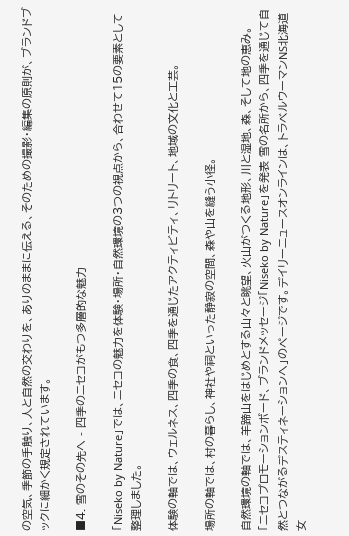の空気、季節の手触り、人と自然の交わりを、ありのままに伝える、そのための撮影・編集の原則が、ブランドブックに細かく規定されています。

■4. 雪のその先へ - 四季のニセコがもつ多層的な魅力

「Niseko by Nature」では、ニセコの魅力を体験・場所・自然環境の3つの視点から、合わせて15の要素として整理しました。

体験の軸では、ウェルネス、四季の食、四季を通じたアクティビティ、リトリート、地域の文化と工芸。

場所の軸では、村の暮らし、神社や祠といった静寂の空間、森や山を縫う小径。

自然環境の軸では、羊蹄山をはじめとする山々と眺望、火山がつくる地形、川と湿地、森、そして地の恵み。
「ニセコプロモーションボード、ブランドメッセージ「Niseko by Nature」を発表 雪の名所から、四季を通じて自然とつながるデスティネーションへ」のページです。デイリーニュースオンラインは、トラベルウーマンNS北海道女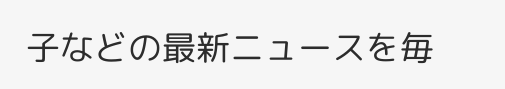子などの最新ニュースを毎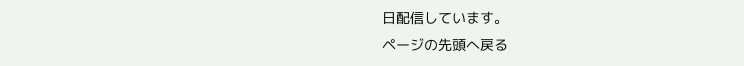日配信しています。
ページの先頭へ戻る